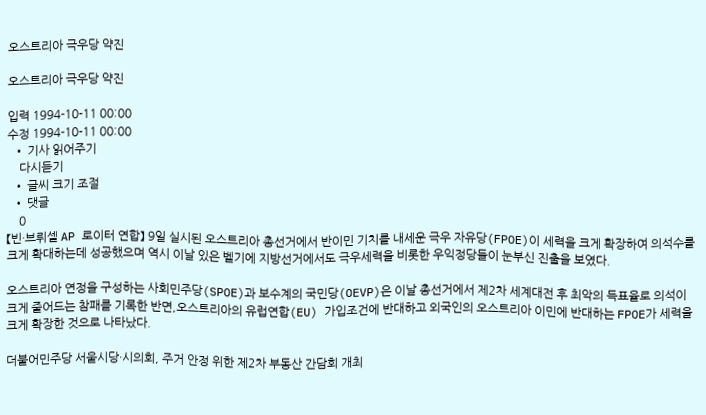오스트리아 극우당 약진

오스트리아 극우당 약진

입력 1994-10-11 00:00
수정 1994-10-11 00:00
  • 기사 읽어주기
    다시듣기
  • 글씨 크기 조절
  • 댓글
    0
【빈·브뤼셀 AP 로이터 연합】 9일 실시된 오스트리아 총선거에서 반이민 기치를 내세운 극우 자유당(FPOE)이 세력을 크게 확장하여 의석수를 크게 확대하는데 성공했으며 역시 이날 있은 벨기에 지방선거에서도 극우세력을 비롯한 우익정당들이 눈부신 진출을 보였다.

오스트리아 연정을 구성하는 사회민주당(SPOE)과 보수계의 국민당(OEVP)은 이날 총선거에서 제2차 세계대전 후 최악의 득표율로 의석이 크게 줄어드는 참패를 기록한 반면,오스트리아의 유럽연합(EU) 가입조건에 반대하고 외국인의 오스트리아 이민에 반대하는 FPOE가 세력을 크게 확장한 것으로 나타났다.

더불어민주당 서울시당·시의회, 주거 안정 위한 제2차 부동산 간담회 개최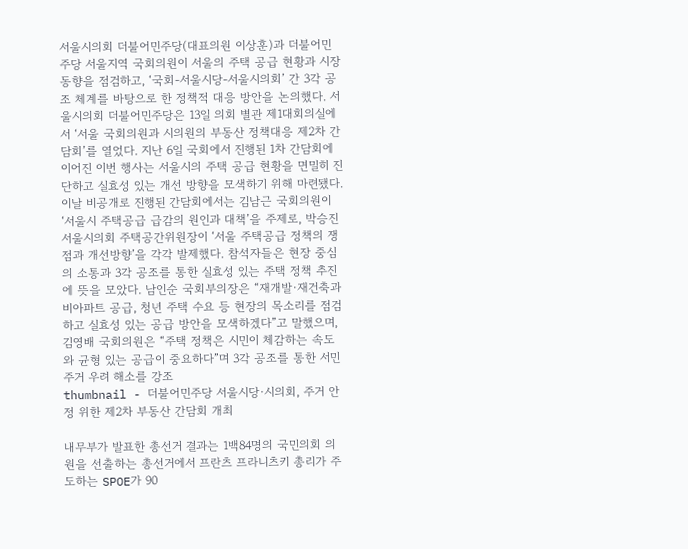서울시의회 더불어민주당(대표의원 이상훈)과 더불어민주당 서울지역 국회의원이 서울의 주택 공급 현황과 시장 동향을 점검하고, ‘국회-서울시당-서울시의회’ 간 3각 공조 체계를 바탕으로 한 정책적 대응 방안을 논의했다. 서울시의회 더불어민주당은 13일 의회 별관 제1대회의실에서 ‘서울 국회의원과 시의원의 부동산 정책대응 제2차 간담회’를 열었다. 지난 6일 국회에서 진행된 1차 간담회에 이어진 이번 행사는 서울시의 주택 공급 현황을 면밀히 진단하고 실효성 있는 개선 방향을 모색하기 위해 마련됐다. 이날 비공개로 진행된 간담회에서는 김남근 국회의원이 ‘서울시 주택공급 급감의 원인과 대책’을 주제로, 박승진 서울시의회 주택공간위원장이 ‘서울 주택공급 정책의 쟁점과 개선방향’을 각각 발제했다. 참석자들은 현장 중심의 소통과 3각 공조를 통한 실효성 있는 주택 정책 추진에 뜻을 모았다. 남인순 국회부의장은 “재개발·재건축과 비아파트 공급, 청년 주택 수요 등 현장의 목소리를 점검하고 실효성 있는 공급 방안을 모색하겠다”고 말했으며, 김영배 국회의원은 “주택 정책은 시민이 체감하는 속도와 균형 있는 공급이 중요하다”며 3각 공조를 통한 서민 주거 우려 해소를 강조
thumbnail - 더불어민주당 서울시당·시의회, 주거 안정 위한 제2차 부동산 간담회 개최

내무부가 발표한 총선거 결과는 1백84명의 국민의회 의원을 선출하는 총선거에서 프란츠 프라니츠키 총리가 주도하는 SPOE가 90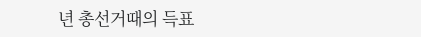년 총선거때의 득표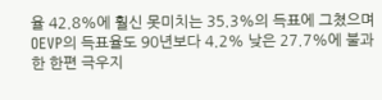율 42.8%에 훨신 못미치는 35.3%의 득표에 그쳤으며 OEVP의 득표율도 90년보다 4.2% 낮은 27.7%에 불과한 한편 극우지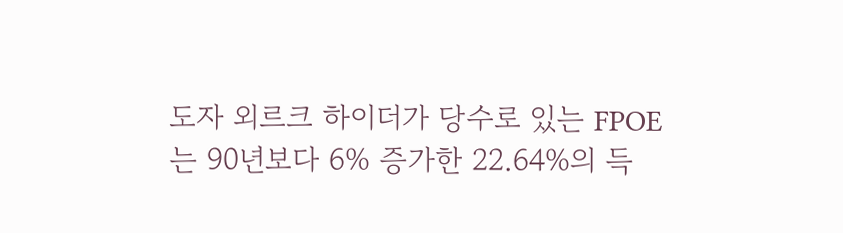도자 외르크 하이더가 당수로 있는 FPOE는 90년보다 6% 증가한 22.64%의 득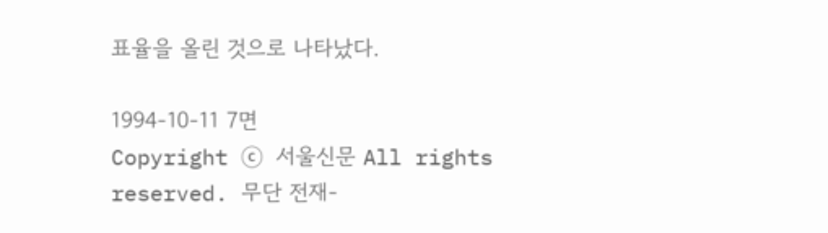표율을 올린 것으로 나타났다.

1994-10-11 7면
Copyright ⓒ 서울신문 All rights reserved. 무단 전재-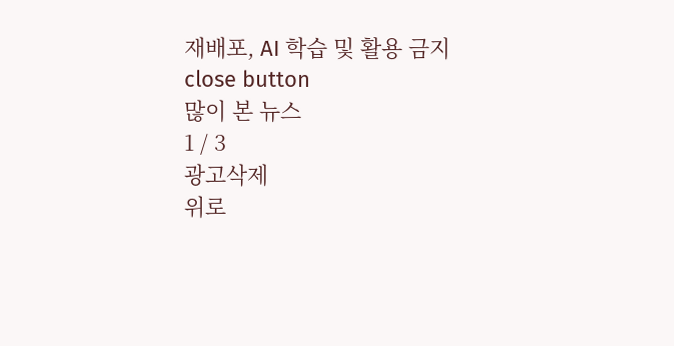재배포, AI 학습 및 활용 금지
close button
많이 본 뉴스
1 / 3
광고삭제
위로